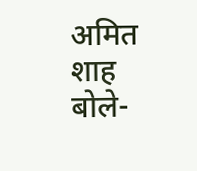अमित शाह बोले-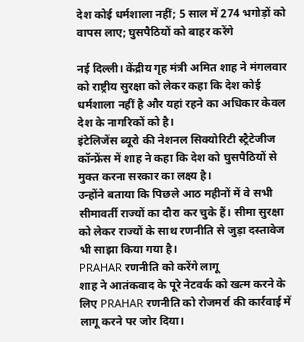देश कोई धर्मशाला नहीं; 5 साल में 274 भगोड़ों को वापस लाए; घुसपैठियों को बाहर करेंगे

नई दिल्ली। केंद्रीय गृह मंत्री अमित शाह ने मंगलवार को राष्ट्रीय सुरक्षा को लेकर कहा कि देश कोई धर्मशाला नहीं है और यहां रहने का अधिकार केवल देश के नागरिकों को है।
इंटेलिजेंस ब्यूरो की नेशनल सिक्योरिटी स्ट्रैटेजीज कॉन्फ्रेंस में शाह ने कहा कि देश को घुसपैठियों से मुक्त करना सरकार का लक्ष्य है।
उन्होंने बताया कि पिछले आठ महीनों में वे सभी सीमावर्ती राज्यों का दौरा कर चुके हैं। सीमा सुरक्षा को लेकर राज्यों के साथ रणनीति से जुड़ा दस्तावेज भी साझा किया गया है।
PRAHAR रणनीति को करेंगे लागू
शाह ने आतंकवाद के पूरे नेटवर्क को खत्म करने के लिए PRAHAR रणनीति को रोजमर्रा की कार्रवाई में लागू करने पर जोर दिया।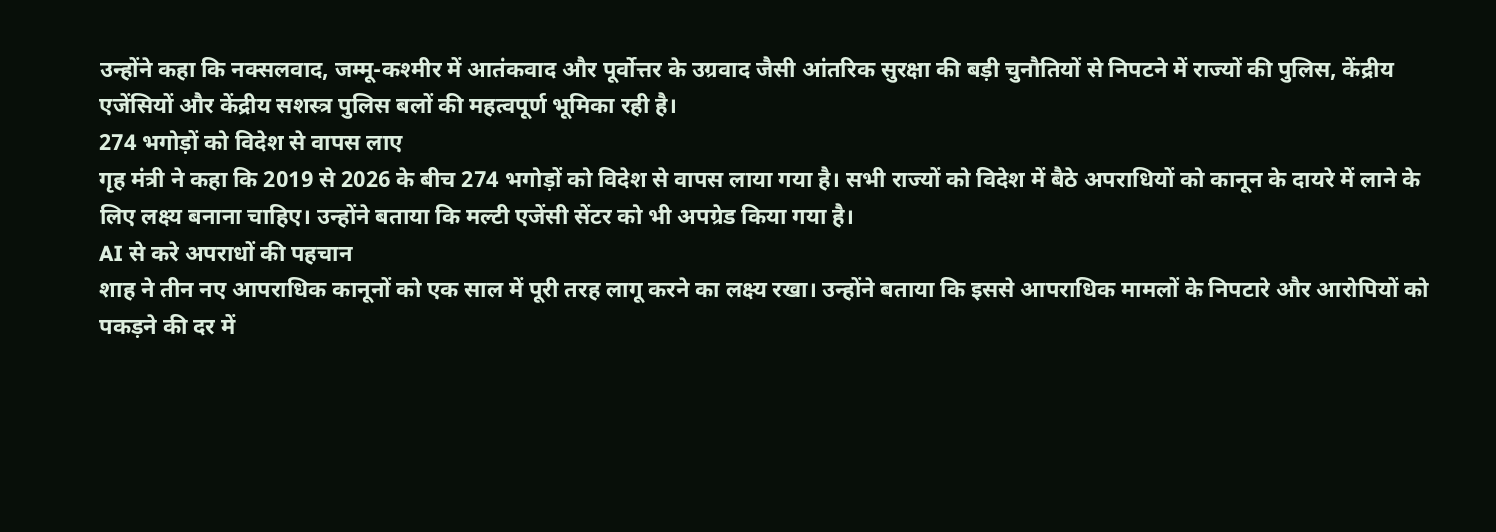उन्होंने कहा कि नक्सलवाद, जम्मू-कश्मीर में आतंकवाद और पूर्वोत्तर के उग्रवाद जैसी आंतरिक सुरक्षा की बड़ी चुनौतियों से निपटने में राज्यों की पुलिस, केंद्रीय एजेंसियों और केंद्रीय सशस्त्र पुलिस बलों की महत्वपूर्ण भूमिका रही है।
274 भगोड़ों को विदेश से वापस लाए
गृह मंत्री ने कहा कि 2019 से 2026 के बीच 274 भगोड़ों को विदेश से वापस लाया गया है। सभी राज्यों को विदेश में बैठे अपराधियों को कानून के दायरे में लाने के लिए लक्ष्य बनाना चाहिए। उन्होंने बताया कि मल्टी एजेंसी सेंटर को भी अपग्रेड किया गया है।
AI से करे अपराधों की पहचान
शाह ने तीन नए आपराधिक कानूनों को एक साल में पूरी तरह लागू करने का लक्ष्य रखा। उन्होंने बताया कि इससे आपराधिक मामलों के निपटारे और आरोपियों को पकड़ने की दर में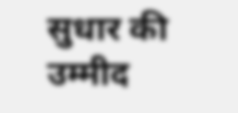सुधार की उम्मीद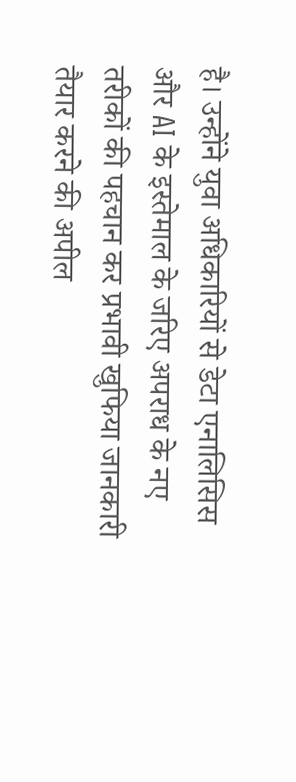है। उन्होंने युवा अधिकारियों से डेटा एनालिसिस और AI के इस्तेमाल के जरिए अपराध के नए तरीकों की पहचान कर प्रभावी खुफिया जानकारी तैयार करने की अपील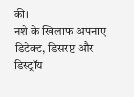की।
नशे के खिलाफ अपनाए डिटेक्ट, डिसरप्ट और डिस्ट्रॉय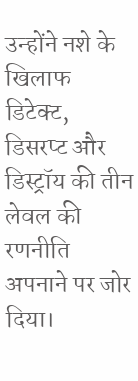उन्होंने नशे के खिलाफ डिटेक्ट, डिसरप्ट और डिस्ट्रॉय की तीन लेवल की रणनीति अपनाने पर जोर दिया।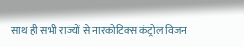साथ ही सभी राज्यों से नारकोटिक्स कंट्रोल विजन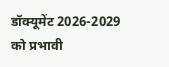डॉक्यूमेंट 2026-2029 को प्रभावी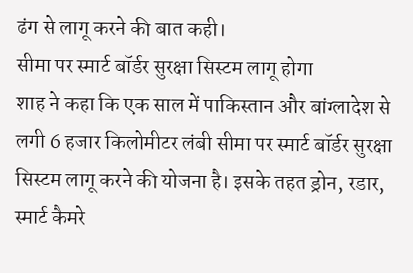ढंग से लागू करने की बात कही।
सीमा पर स्मार्ट बॉर्डर सुरक्षा सिस्टम लागू होगा
शाह ने कहा कि एक साल में पाकिस्तान और बांग्लादेश से लगी 6 हजार किलोमीटर लंबी सीमा पर स्मार्ट बॉर्डर सुरक्षा सिस्टम लागू करने की योजना है। इसके तहत ड्रोन, रडार, स्मार्ट कैमरे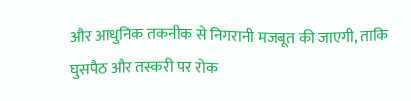और आधुनिक तकनीक से निगरानी मजबूत की जाएगी, ताकि घुसपैठ और तस्करी पर रोक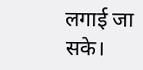लगाई जा सके।